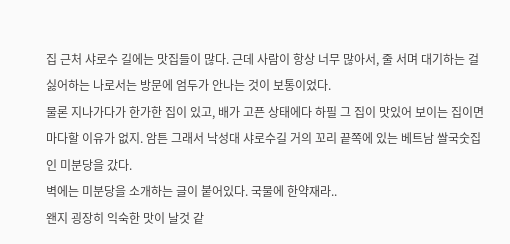집 근처 샤로수 길에는 맛집들이 많다. 근데 사람이 항상 너무 많아서, 줄 서며 대기하는 걸 싫어하는 나로서는 방문에 엄두가 안나는 것이 보통이었다.
물론 지나가다가 한가한 집이 있고, 배가 고픈 상태에다 하필 그 집이 맛있어 보이는 집이면 마다할 이유가 없지. 암튼 그래서 낙성대 샤로수길 거의 꼬리 끝쪽에 있는 베트남 쌀국숫집인 미분당을 갔다.
벽에는 미분당을 소개하는 글이 붙어있다. 국물에 한약재라..
왠지 굉장히 익숙한 맛이 날것 같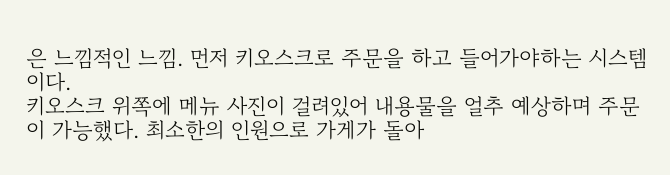은 느낌적인 느낌. 먼저 키오스크로 주문을 하고 들어가야하는 시스템이다.
키오스크 위쪽에 메뉴 사진이 걸려있어 내용물을 얼추 예상하며 주문이 가능했다. 최소한의 인원으로 가게가 돌아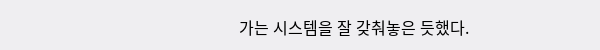가는 시스템을 잘 갖춰놓은 듯했다.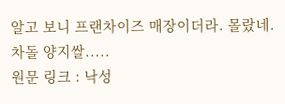알고 보니 프랜차이즈 매장이더라. 몰랐네.
차돌 양지쌀.....
원문 링크 : 낙성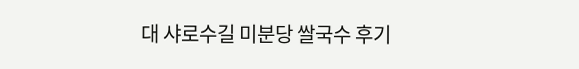대 샤로수길 미분당 쌀국수 후기